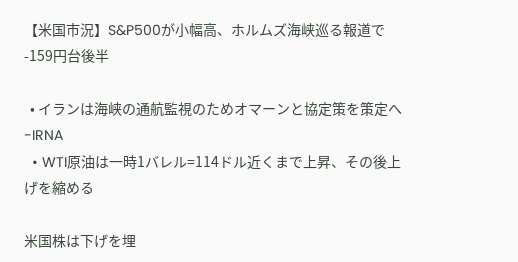【米国市況】S&P500が小幅高、ホルムズ海峡巡る報道で-159円台後半

  • イランは海峡の通航監視のためオマーンと協定策を策定へ-IRNA
  • WTI原油は一時1バレル=114ドル近くまで上昇、その後上げを縮める

米国株は下げを埋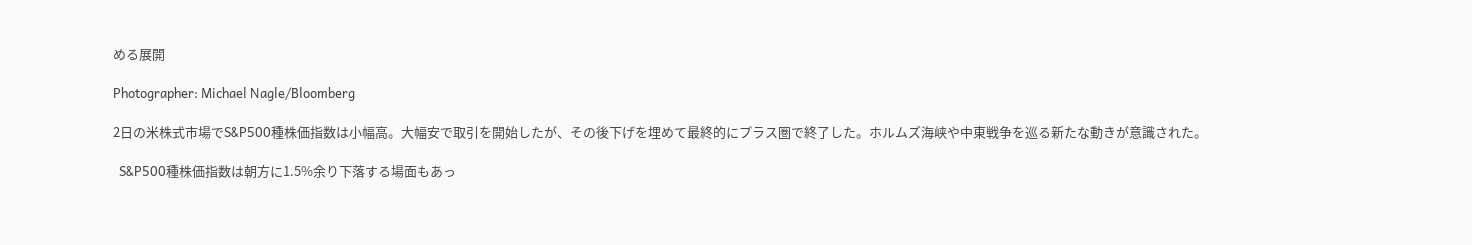める展開

Photographer: Michael Nagle/Bloomberg

2日の米株式市場でS&P500種株価指数は小幅高。大幅安で取引を開始したが、その後下げを埋めて最終的にプラス圏で終了した。ホルムズ海峡や中東戦争を巡る新たな動きが意識された。

  S&P500種株価指数は朝方に1.5%余り下落する場面もあっ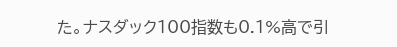た。ナスダック100指数も0.1%高で引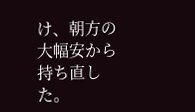け、朝方の大幅安から持ち直した。